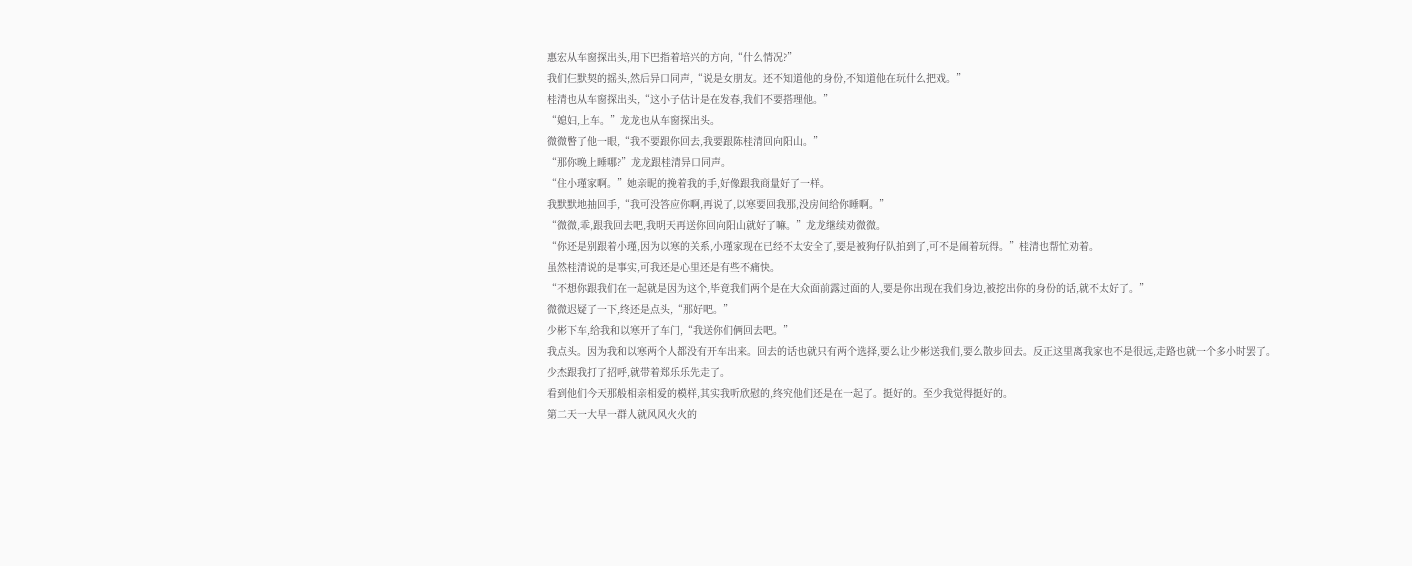惠宏从车窗探出头,用下巴指着培兴的方向,“什么情况?”
我们仨默契的摇头,然后异口同声,“说是女朋友。还不知道他的身份,不知道他在玩什么把戏。”
桂清也从车窗探出头,“这小子估计是在发春,我们不要搭理他。”
“媳妇,上车。”龙龙也从车窗探出头。
微微瞥了他一眼,“我不要跟你回去,我要跟陈桂清回向阳山。”
“那你晚上睡哪?”龙龙跟桂清异口同声。
“住小瑾家啊。”她亲昵的挽着我的手,好像跟我商量好了一样。
我默默地抽回手,“我可没答应你啊,再说了,以寒要回我那,没房间给你睡啊。”
“微微,乖,跟我回去吧,我明天再送你回向阳山就好了嘛。”龙龙继续劝微微。
“你还是别跟着小瑾,因为以寒的关系,小瑾家现在已经不太安全了,要是被狗仔队拍到了,可不是闹着玩得。”桂清也帮忙劝着。
虽然桂清说的是事实,可我还是心里还是有些不痛快。
“不想你跟我们在一起就是因为这个,毕竟我们两个是在大众面前露过面的人,要是你出现在我们身边,被挖出你的身份的话,就不太好了。”
微微迟疑了一下,终还是点头,“那好吧。”
少彬下车,给我和以寒开了车门,“我送你们俩回去吧。”
我点头。因为我和以寒两个人都没有开车出来。回去的话也就只有两个选择,要么让少彬送我们,要么散步回去。反正这里离我家也不是很远,走路也就一个多小时罢了。
少杰跟我打了招呼,就带着郑乐乐先走了。
看到他们今天那般相亲相爱的模样,其实我听欣慰的,终究他们还是在一起了。挺好的。至少我觉得挺好的。
第二天一大早一群人就风风火火的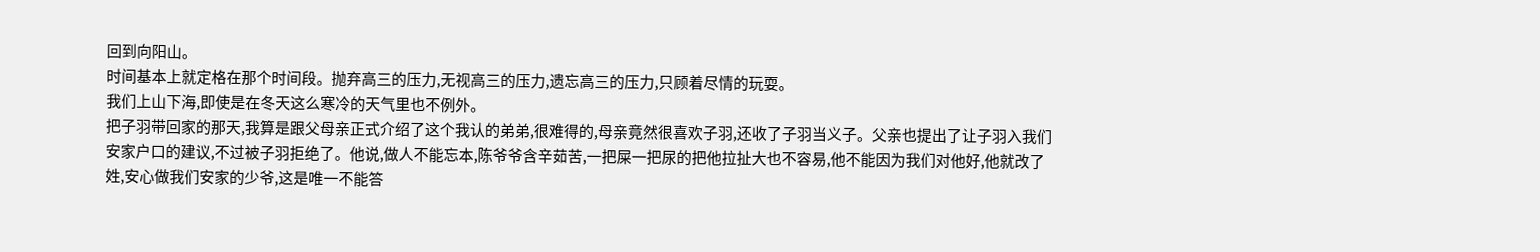回到向阳山。
时间基本上就定格在那个时间段。抛弃高三的压力,无视高三的压力,遗忘高三的压力,只顾着尽情的玩耍。
我们上山下海,即使是在冬天这么寒冷的天气里也不例外。
把子羽带回家的那天,我算是跟父母亲正式介绍了这个我认的弟弟,很难得的,母亲竟然很喜欢子羽,还收了子羽当义子。父亲也提出了让子羽入我们安家户口的建议,不过被子羽拒绝了。他说,做人不能忘本,陈爷爷含辛茹苦,一把屎一把尿的把他拉扯大也不容易,他不能因为我们对他好,他就改了姓,安心做我们安家的少爷,这是唯一不能答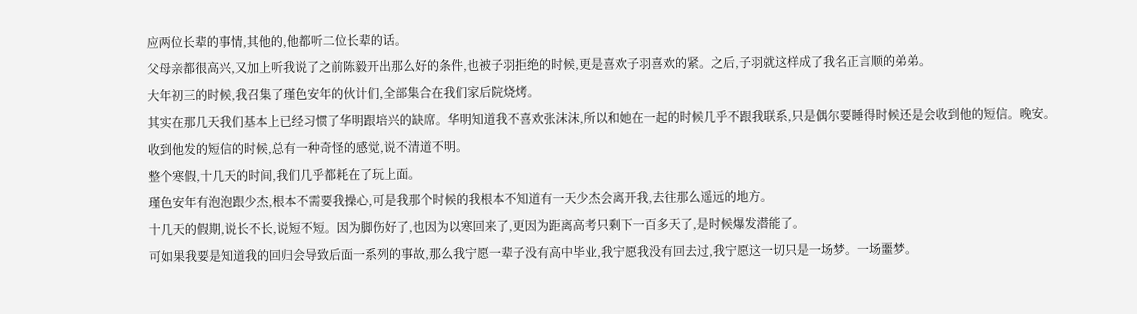应两位长辈的事情,其他的,他都听二位长辈的话。
父母亲都很高兴,又加上听我说了之前陈毅开出那么好的条件,也被子羽拒绝的时候,更是喜欢子羽喜欢的紧。之后,子羽就这样成了我名正言顺的弟弟。
大年初三的时候,我召集了瑾色安年的伙计们,全部集合在我们家后院烧烤。
其实在那几天我们基本上已经习惯了华明跟培兴的缺席。华明知道我不喜欢张沫沫,所以和她在一起的时候几乎不跟我联系,只是偶尔要睡得时候还是会收到他的短信。晚安。
收到他发的短信的时候,总有一种奇怪的感觉,说不清道不明。
整个寒假,十几天的时间,我们几乎都耗在了玩上面。
瑾色安年有泡泡跟少杰,根本不需要我操心,可是我那个时候的我根本不知道有一天少杰会离开我,去往那么遥远的地方。
十几天的假期,说长不长,说短不短。因为脚伤好了,也因为以寒回来了,更因为距离高考只剩下一百多天了,是时候爆发潜能了。
可如果我要是知道我的回归会导致后面一系列的事故,那么我宁愿一辈子没有高中毕业,我宁愿我没有回去过,我宁愿这一切只是一场梦。一场噩梦。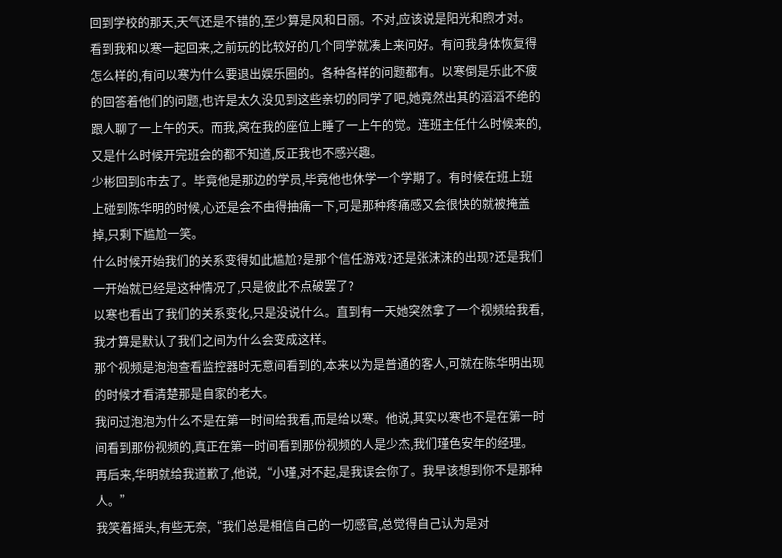回到学校的那天,天气还是不错的,至少算是风和日丽。不对,应该说是阳光和煦才对。
看到我和以寒一起回来,之前玩的比较好的几个同学就凑上来问好。有问我身体恢复得怎么样的,有问以寒为什么要退出娱乐圈的。各种各样的问题都有。以寒倒是乐此不疲的回答着他们的问题,也许是太久没见到这些亲切的同学了吧,她竟然出其的滔滔不绝的跟人聊了一上午的天。而我,窝在我的座位上睡了一上午的觉。连班主任什么时候来的,又是什么时候开完班会的都不知道,反正我也不感兴趣。
少彬回到G市去了。毕竟他是那边的学员,毕竟他也休学一个学期了。有时候在班上班上碰到陈华明的时候,心还是会不由得抽痛一下,可是那种疼痛感又会很快的就被掩盖掉,只剩下尴尬一笑。
什么时候开始我们的关系变得如此尴尬?是那个信任游戏?还是张沫沫的出现?还是我们一开始就已经是这种情况了,只是彼此不点破罢了?
以寒也看出了我们的关系变化,只是没说什么。直到有一天她突然拿了一个视频给我看,我才算是默认了我们之间为什么会变成这样。
那个视频是泡泡查看监控器时无意间看到的,本来以为是普通的客人,可就在陈华明出现的时候才看清楚那是自家的老大。
我问过泡泡为什么不是在第一时间给我看,而是给以寒。他说,其实以寒也不是在第一时间看到那份视频的,真正在第一时间看到那份视频的人是少杰,我们瑾色安年的经理。
再后来,华明就给我道歉了,他说,“小瑾,对不起,是我误会你了。我早该想到你不是那种人。”
我笑着摇头,有些无奈,“我们总是相信自己的一切感官,总觉得自己认为是对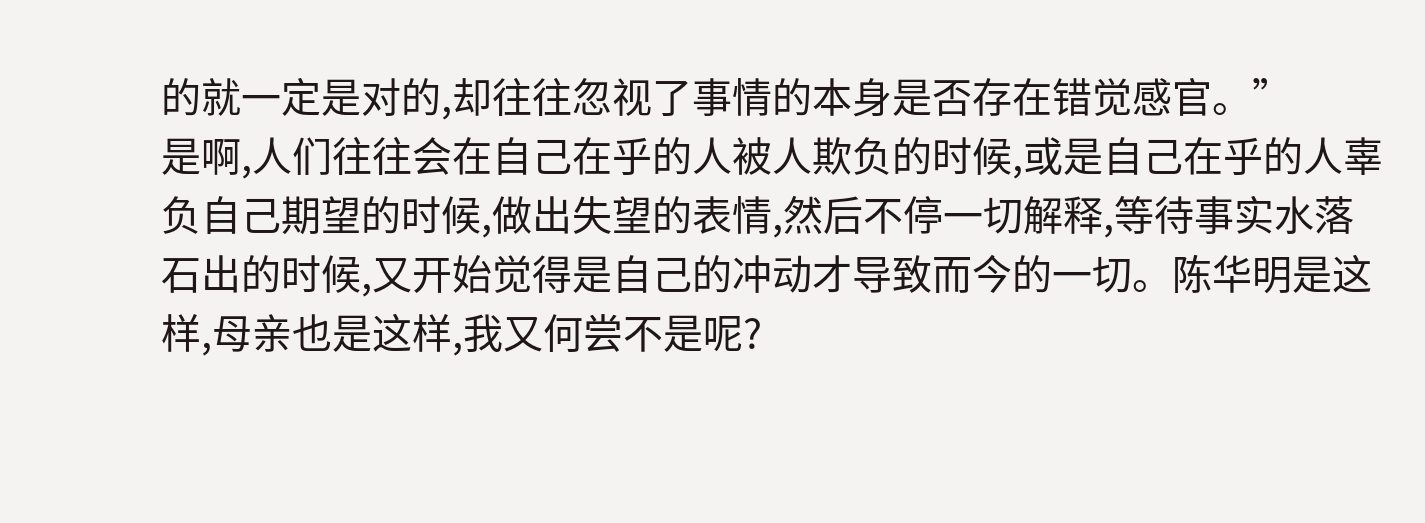的就一定是对的,却往往忽视了事情的本身是否存在错觉感官。”
是啊,人们往往会在自己在乎的人被人欺负的时候,或是自己在乎的人辜负自己期望的时候,做出失望的表情,然后不停一切解释,等待事实水落石出的时候,又开始觉得是自己的冲动才导致而今的一切。陈华明是这样,母亲也是这样,我又何尝不是呢?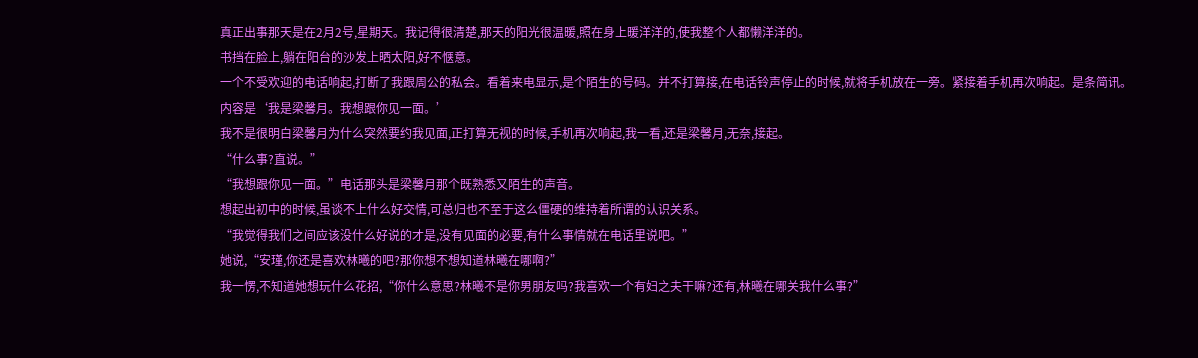真正出事那天是在2月2号,星期天。我记得很清楚,那天的阳光很温暖,照在身上暖洋洋的,使我整个人都懒洋洋的。
书挡在脸上,躺在阳台的沙发上晒太阳,好不惬意。
一个不受欢迎的电话响起,打断了我跟周公的私会。看着来电显示,是个陌生的号码。并不打算接,在电话铃声停止的时候,就将手机放在一旁。紧接着手机再次响起。是条简讯。
内容是‘我是梁馨月。我想跟你见一面。’
我不是很明白梁馨月为什么突然要约我见面,正打算无视的时候,手机再次响起,我一看,还是梁馨月,无奈,接起。
“什么事?直说。”
“我想跟你见一面。”电话那头是梁馨月那个既熟悉又陌生的声音。
想起出初中的时候,虽谈不上什么好交情,可总归也不至于这么僵硬的维持着所谓的认识关系。
“我觉得我们之间应该没什么好说的才是,没有见面的必要,有什么事情就在电话里说吧。”
她说,“安瑾,你还是喜欢林曦的吧?那你想不想知道林曦在哪啊?”
我一愣,不知道她想玩什么花招,“你什么意思?林曦不是你男朋友吗?我喜欢一个有妇之夫干嘛?还有,林曦在哪关我什么事?”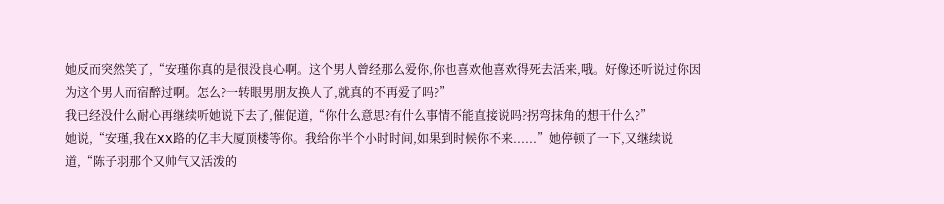她反而突然笑了,“安瑾你真的是很没良心啊。这个男人曾经那么爱你,你也喜欢他喜欢得死去活来,哦。好像还听说过你因为这个男人而宿醉过啊。怎么?一转眼男朋友换人了,就真的不再爱了吗?”
我已经没什么耐心再继续听她说下去了,催促道,“你什么意思?有什么事情不能直接说吗?拐弯抹角的想干什么?”
她说,“安瑾,我在XX路的亿丰大厦顶楼等你。我给你半个小时时间,如果到时候你不来......”她停顿了一下,又继续说道,“陈子羽那个又帅气又活泼的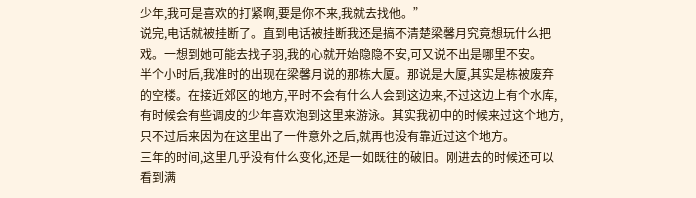少年,我可是喜欢的打紧啊,要是你不来,我就去找他。”
说完,电话就被挂断了。直到电话被挂断我还是搞不清楚梁馨月究竟想玩什么把戏。一想到她可能去找子羽,我的心就开始隐隐不安,可又说不出是哪里不安。
半个小时后,我准时的出现在梁馨月说的那栋大厦。那说是大厦,其实是栋被废弃的空楼。在接近郊区的地方,平时不会有什么人会到这边来,不过这边上有个水库,有时候会有些调皮的少年喜欢泡到这里来游泳。其实我初中的时候来过这个地方,只不过后来因为在这里出了一件意外之后,就再也没有靠近过这个地方。
三年的时间,这里几乎没有什么变化,还是一如既往的破旧。刚进去的时候还可以看到满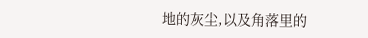地的灰尘,以及角落里的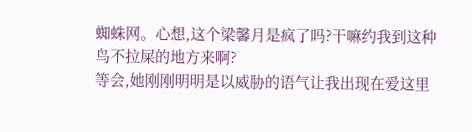蜘蛛网。心想,这个梁馨月是疯了吗?干嘛约我到这种鸟不拉屎的地方来啊?
等会,她刚刚明明是以威胁的语气让我出现在爱这里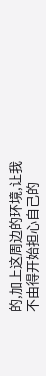的,加上这周边的环境,让我不由得开始担心自己的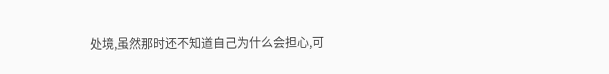处境,虽然那时还不知道自己为什么会担心,可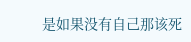是如果没有自己那该死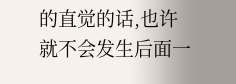的直觉的话,也许就不会发生后面一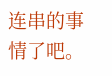连串的事情了吧。